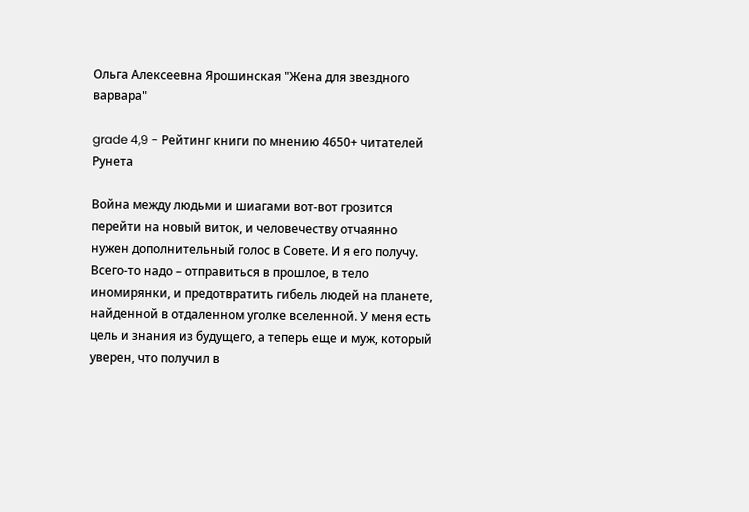Ольга Алексеевна Ярошинская "Жена для звездного варвара"

grade 4,9 - Рейтинг книги по мнению 4650+ читателей Рунета

Война между людьми и шиагами вот-вот грозится перейти на новый виток, и человечеству отчаянно нужен дополнительный голос в Совете. И я его получу. Всего-то надо – отправиться в прошлое, в тело иномирянки, и предотвратить гибель людей на планете, найденной в отдаленном уголке вселенной. У меня есть цель и знания из будущего, а теперь еще и муж, который уверен, что получил в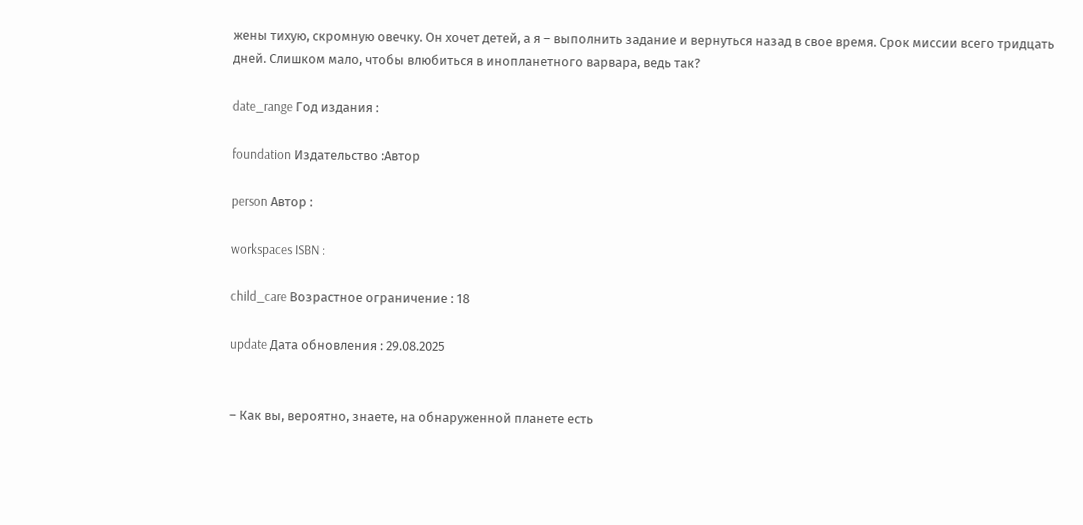жены тихую, скромную овечку. Он хочет детей, а я – выполнить задание и вернуться назад в свое время. Срок миссии всего тридцать дней. Слишком мало, чтобы влюбиться в инопланетного варвара, ведь так?

date_range Год издания :

foundation Издательство :Автор

person Автор :

workspaces ISBN :

child_care Возрастное ограничение : 18

update Дата обновления : 29.08.2025


– Как вы, вероятно, знаете, на обнаруженной планете есть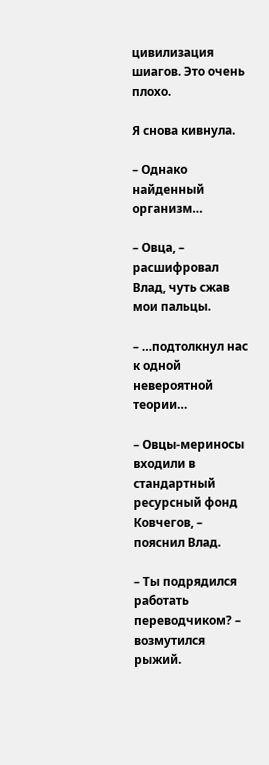цивилизация шиагов. Это очень плохо.

Я снова кивнула.

– Однако найденный организм…

– Овца, – расшифровал Влад, чуть сжав мои пальцы.

– …подтолкнул нас к одной невероятной теории…

– Овцы-мериносы входили в стандартный ресурсный фонд Ковчегов, – пояснил Влад.

– Ты подрядился работать переводчиком? – возмутился рыжий.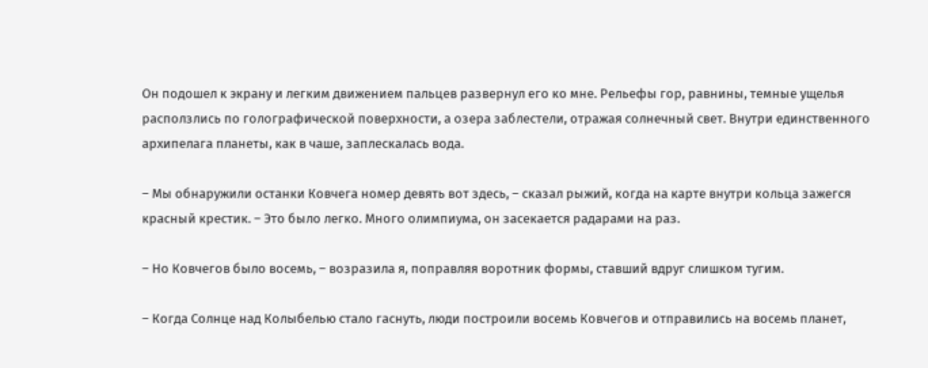Он подошел к экрану и легким движением пальцев развернул его ко мне. Рельефы гор, равнины, темные ущелья расползлись по голографической поверхности, а озера заблестели, отражая солнечный свет. Внутри единственного архипелага планеты, как в чаше, заплескалась вода.

– Мы обнаружили останки Ковчега номер девять вот здесь, – сказал рыжий, когда на карте внутри кольца зажегся красный крестик. – Это было легко. Много олимпиума, он засекается радарами на раз.

– Но Ковчегов было восемь, – возразила я, поправляя воротник формы, ставший вдруг слишком тугим.

– Когда Солнце над Колыбелью стало гаснуть, люди построили восемь Ковчегов и отправились на восемь планет,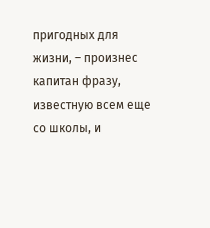пригодных для жизни, – произнес капитан фразу, известную всем еще со школы, и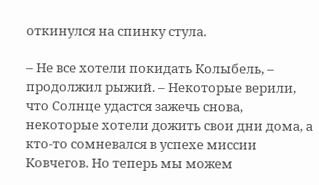откинулся на спинку стула.

– Не все хотели покидать Колыбель, – продолжил рыжий. – Некоторые верили, что Солнце удастся зажечь снова, некоторые хотели дожить свои дни дома, а кто-то сомневался в успехе миссии Ковчегов. Но теперь мы можем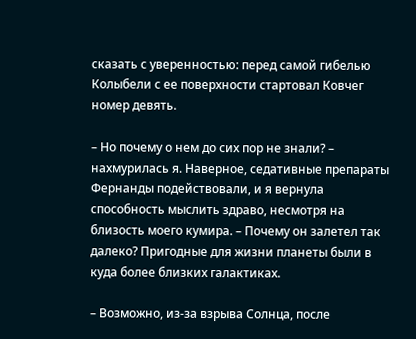сказать с уверенностью: перед самой гибелью Колыбели с ее поверхности стартовал Ковчег номер девять.

– Но почему о нем до сих пор не знали? – нахмурилась я. Наверное, седативные препараты Фернанды подействовали, и я вернула способность мыслить здраво, несмотря на близость моего кумира. – Почему он залетел так далеко? Пригодные для жизни планеты были в куда более близких галактиках.

– Возможно, из-за взрыва Солнца, после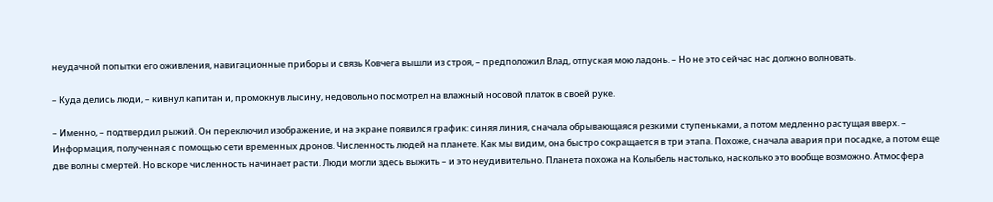неудачной попытки его оживления, навигационные приборы и связь Ковчега вышли из строя, – предположил Влад, отпуская мою ладонь. – Но не это сейчас нас должно волновать.

– Куда делись люди, – кивнул капитан и, промокнув лысину, недовольно посмотрел на влажный носовой платок в своей руке.

– Именно, – подтвердил рыжий. Он переключил изображение, и на экране появился график: синяя линия, сначала обрывающаяся резкими ступеньками, а потом медленно растущая вверх. – Информация, полученная с помощью сети временных дронов. Численность людей на планете. Как мы видим, она быстро сокращается в три этапа. Похоже, сначала авария при посадке, а потом еще две волны смертей. Но вскоре численность начинает расти. Люди могли здесь выжить – и это неудивительно. Планета похожа на Колыбель настолько, насколько это вообще возможно. Атмосфера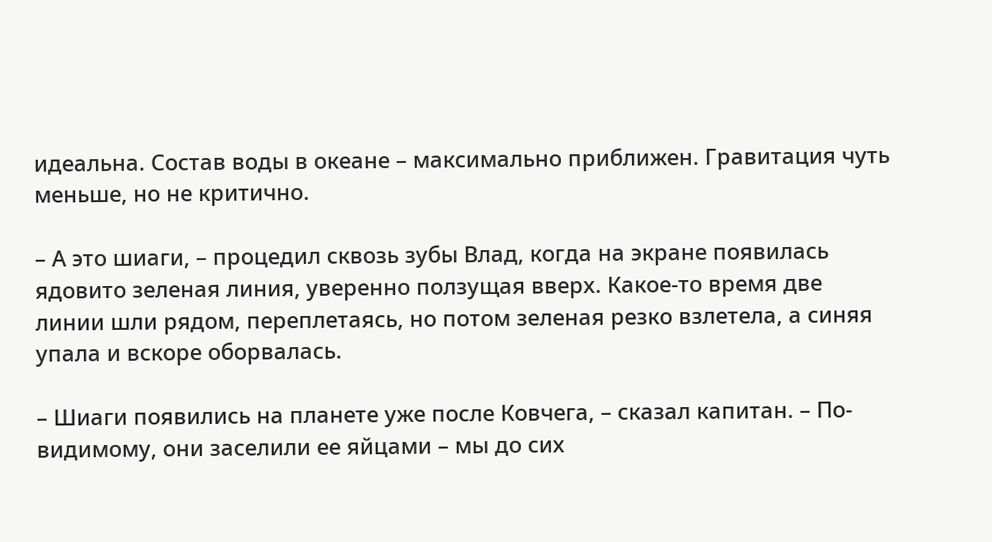идеальна. Состав воды в океане – максимально приближен. Гравитация чуть меньше, но не критично.

– А это шиаги, – процедил сквозь зубы Влад, когда на экране появилась ядовито зеленая линия, уверенно ползущая вверх. Какое-то время две линии шли рядом, переплетаясь, но потом зеленая резко взлетела, а синяя упала и вскоре оборвалась.

– Шиаги появились на планете уже после Ковчега, – сказал капитан. – По-видимому, они заселили ее яйцами – мы до сих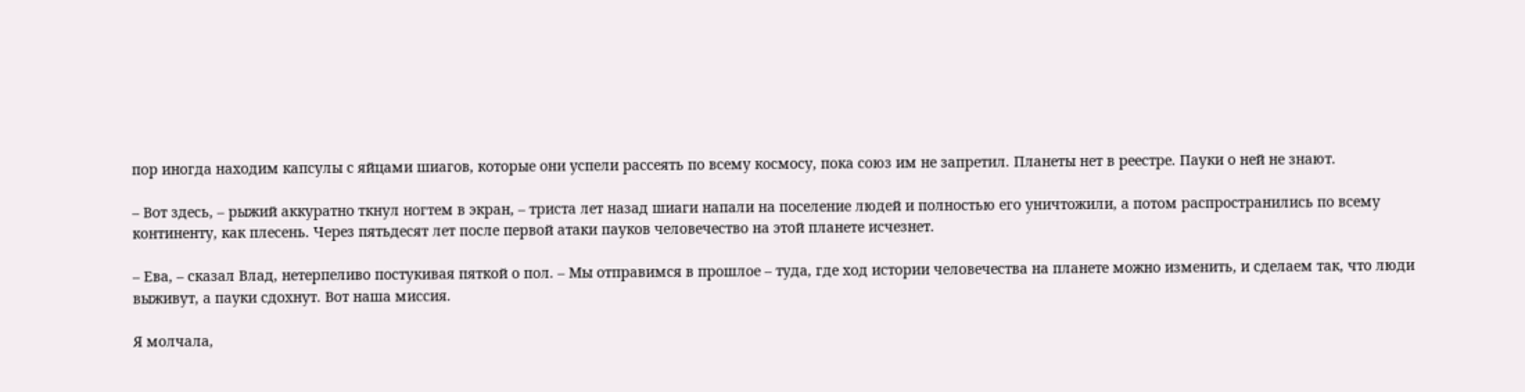пор иногда находим капсулы с яйцами шиагов, которые они успели рассеять по всему космосу, пока союз им не запретил. Планеты нет в реестре. Пауки о ней не знают.

– Вот здесь, – рыжий аккуратно ткнул ногтем в экран, – триста лет назад шиаги напали на поселение людей и полностью его уничтожили, а потом распространились по всему континенту, как плесень. Через пятьдесят лет после первой атаки пауков человечество на этой планете исчезнет.

– Ева, – сказал Влад, нетерпеливо постукивая пяткой о пол. – Мы отправимся в прошлое – туда, где ход истории человечества на планете можно изменить, и сделаем так, что люди выживут, а пауки сдохнут. Вот наша миссия.

Я молчала,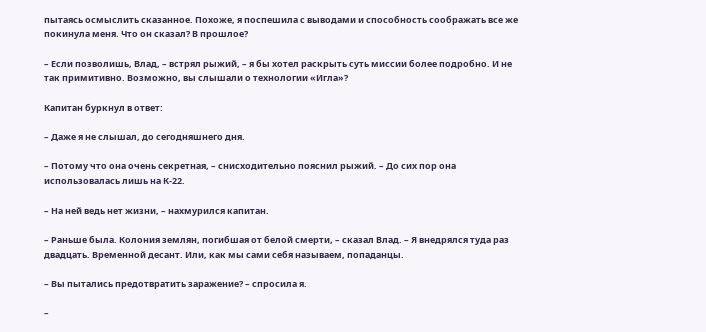пытаясь осмыслить сказанное. Похоже, я поспешила с выводами и способность соображать все же покинула меня. Что он сказал? В прошлое?

– Если позволишь, Влад, – встрял рыжий, – я бы хотел раскрыть суть миссии более подробно. И не так примитивно. Возможно, вы слышали о технологии «Игла»?

Капитан буркнул в ответ:

– Даже я не слышал, до сегодняшнего дня.

– Потому что она очень секретная, – снисходительно пояснил рыжий. – До сих пор она использовалась лишь на К-22.

– На ней ведь нет жизни, – нахмурился капитан.

– Раньше была. Колония землян, погибшая от белой смерти, – сказал Влад. – Я внедрялся туда раз двадцать. Временной десант. Или, как мы сами себя называем, попаданцы.

– Вы пытались предотвратить заражение? – спросила я.

–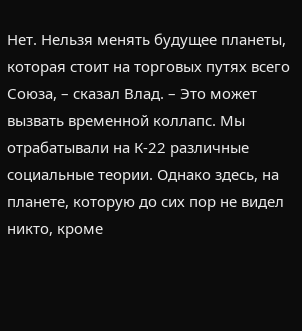Нет. Нельзя менять будущее планеты, которая стоит на торговых путях всего Союза, – сказал Влад. – Это может вызвать временной коллапс. Мы отрабатывали на К-22 различные социальные теории. Однако здесь, на планете, которую до сих пор не видел никто, кроме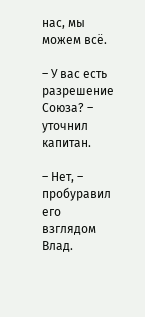нас, мы можем всё.

– У вас есть разрешение Союза? – уточнил капитан.

– Нет, – пробуравил его взглядом Влад.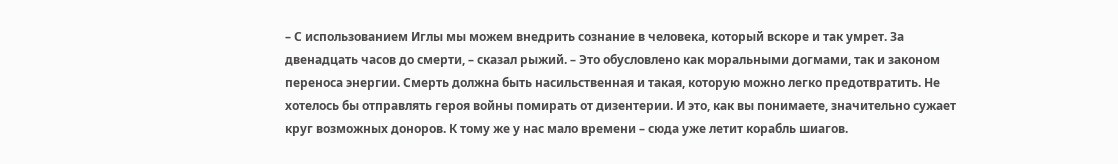– С использованием Иглы мы можем внедрить сознание в человека, который вскоре и так умрет. За двенадцать часов до смерти, – сказал рыжий. – Это обусловлено как моральными догмами, так и законом переноса энергии. Смерть должна быть насильственная и такая, которую можно легко предотвратить. Не хотелось бы отправлять героя войны помирать от дизентерии. И это, как вы понимаете, значительно сужает круг возможных доноров. К тому же у нас мало времени – сюда уже летит корабль шиагов.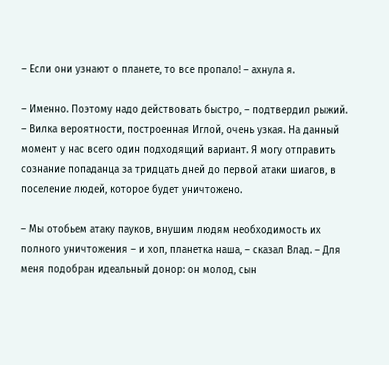– Если они узнают о планете, то все пропало! – ахнула я.

– Именно. Поэтому надо действовать быстро, – подтвердил рыжий. – Вилка вероятности, построенная Иглой, очень узкая. На данный момент у нас всего один подходящий вариант. Я могу отправить сознание попаданца за тридцать дней до первой атаки шиагов, в поселение людей, которое будет уничтожено.

– Мы отобьем атаку пауков, внушим людям необходимость их полного уничтожения – и хоп, планетка наша, – сказал Влад. – Для меня подобран идеальный донор: он молод, сын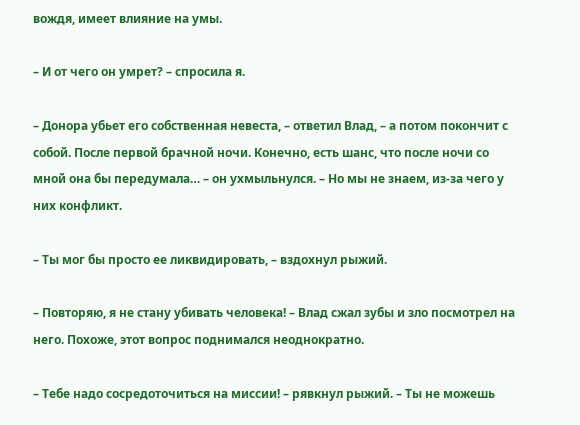вождя, имеет влияние на умы.

– И от чего он умрет? – спросила я.

– Донора убьет его собственная невеста, – ответил Влад, – а потом покончит с собой. После первой брачной ночи. Конечно, есть шанс, что после ночи со мной она бы передумала… – он ухмыльнулся. – Но мы не знаем, из-за чего у них конфликт.

– Ты мог бы просто ее ликвидировать, – вздохнул рыжий.

– Повторяю, я не стану убивать человека! – Влад сжал зубы и зло посмотрел на него. Похоже, этот вопрос поднимался неоднократно.

– Тебе надо сосредоточиться на миссии! – рявкнул рыжий. – Ты не можешь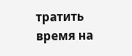тратить время на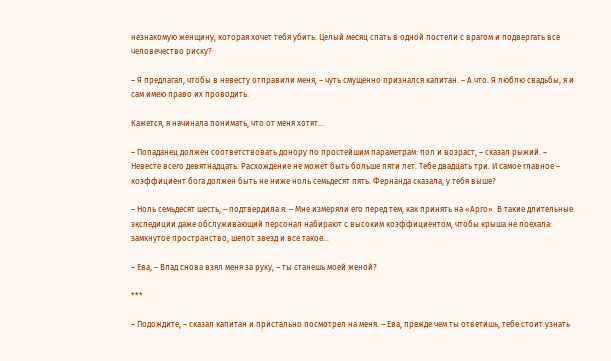незнакомую женщину, которая хочет тебя убить. Целый месяц спать в одной постели с врагом и подвергать все человечество риску?

– Я предлагал, чтобы в невесту отправили меня, – чуть смущенно признался капитан. – А что. Я люблю свадьбы, я и сам имею право их проводить.

Кажется, я начинала понимать, что от меня хотят…

– Попаданец должен соответствовать донору по простейшим параметрам: пол и возраст, – сказал рыжий. – Невесте всего девятнадцать. Расхождение не может быть больше пяти лет. Тебе двадцать три. И самое главное – коэффициент бога должен быть не ниже ноль семьдесят пять. Фернанда сказала, у тебя выше?

– Ноль семьдесят шесть, – подтвердила я. – Мне измеряли его перед тем, как принять на «Арго». В такие длительные экспедиции даже обслуживающий персонал набирают с высоким коэффициентом, чтобы крыша не поехала: замкнутое пространство, шепот звезд и все такое…

– Ева, – Влад снова взял меня за руку, – ты станешь моей женой?

***

– Подождите, – сказал капитан и пристально посмотрел на меня. – Ева, прежде чем ты ответишь, тебе стоит узнать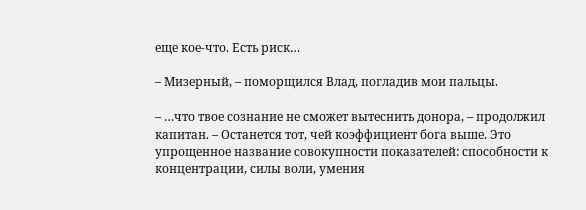еще кое-что. Есть риск…

– Мизерный, – поморщился Влад, погладив мои пальцы.

– …что твое сознание не сможет вытеснить донора, – продолжил капитан. – Останется тот, чей коэффициент бога выше. Это упрощенное название совокупности показателей: способности к концентрации, силы воли, умения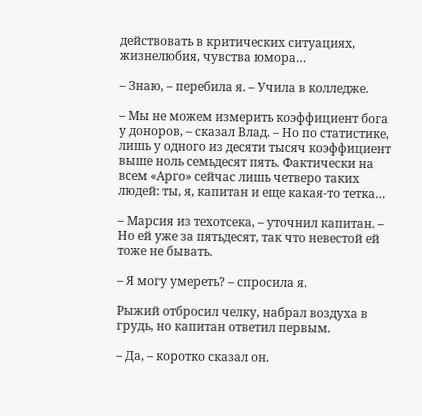действовать в критических ситуациях, жизнелюбия, чувства юмора…

– Знаю, – перебила я. – Учила в колледже.

– Мы не можем измерить коэффициент бога у доноров, – сказал Влад. – Но по статистике, лишь у одного из десяти тысяч коэффициент выше ноль семьдесят пять. Фактически на всем «Арго» сейчас лишь четверо таких людей: ты, я, капитан и еще какая-то тетка…

– Марсия из техотсека, – уточнил капитан. – Но ей уже за пятьдесят, так что невестой ей тоже не бывать.

– Я могу умереть? – спросила я.

Рыжий отбросил челку, набрал воздуха в грудь, но капитан ответил первым.

– Да, – коротко сказал он.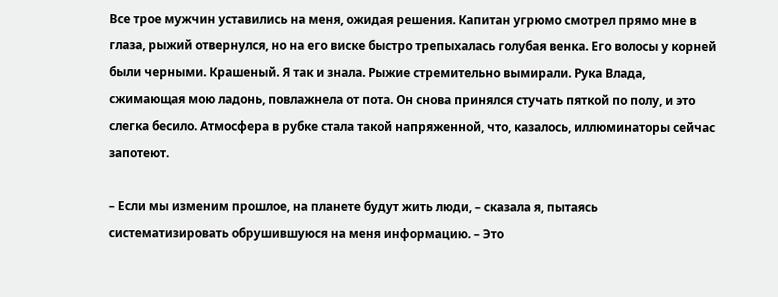Все трое мужчин уставились на меня, ожидая решения. Капитан угрюмо смотрел прямо мне в глаза, рыжий отвернулся, но на его виске быстро трепыхалась голубая венка. Его волосы у корней были черными. Крашеный. Я так и знала. Рыжие стремительно вымирали. Рука Влада, сжимающая мою ладонь, повлажнела от пота. Он снова принялся стучать пяткой по полу, и это слегка бесило. Атмосфера в рубке стала такой напряженной, что, казалось, иллюминаторы сейчас запотеют.

– Если мы изменим прошлое, на планете будут жить люди, – сказала я, пытаясь систематизировать обрушившуюся на меня информацию. – Это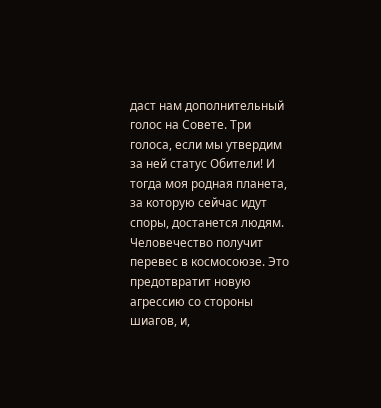даст нам дополнительный голос на Совете. Три голоса, если мы утвердим за ней статус Обители! И тогда моя родная планета, за которую сейчас идут споры, достанется людям. Человечество получит перевес в космосоюзе. Это предотвратит новую агрессию со стороны шиагов, и,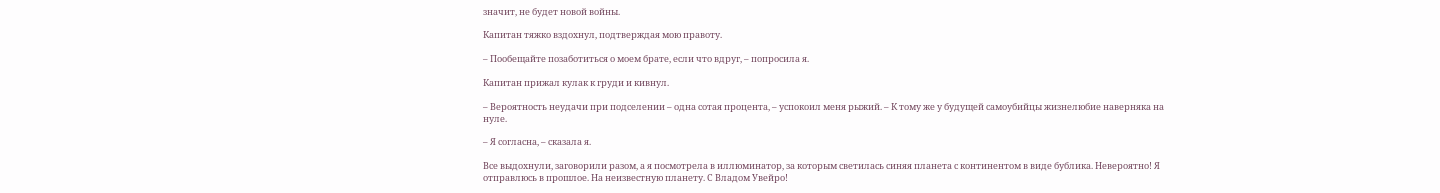значит, не будет новой войны.

Капитан тяжко вздохнул, подтверждая мою правоту.

– Пообещайте позаботиться о моем брате, если что вдруг, – попросила я.

Капитан прижал кулак к груди и кивнул.

– Вероятность неудачи при подселении – одна сотая процента, – успокоил меня рыжий. – К тому же у будущей самоубийцы жизнелюбие наверняка на нуле.

– Я согласна, – сказала я.

Все выдохнули, заговорили разом, а я посмотрела в иллюминатор, за которым светилась синяя планета с континентом в виде бублика. Невероятно! Я отправлюсь в прошлое. На неизвестную планету. С Владом Увейро!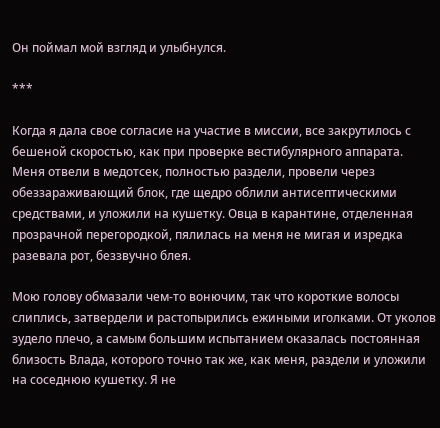Он поймал мой взгляд и улыбнулся.

***

Когда я дала свое согласие на участие в миссии, все закрутилось с бешеной скоростью, как при проверке вестибулярного аппарата. Меня отвели в медотсек, полностью раздели, провели через обеззараживающий блок, где щедро облили антисептическими средствами, и уложили на кушетку. Овца в карантине, отделенная прозрачной перегородкой, пялилась на меня не мигая и изредка разевала рот, беззвучно блея.

Мою голову обмазали чем-то вонючим, так что короткие волосы слиплись, затвердели и растопырились ежиными иголками. От уколов зудело плечо, а самым большим испытанием оказалась постоянная близость Влада, которого точно так же, как меня, раздели и уложили на соседнюю кушетку. Я не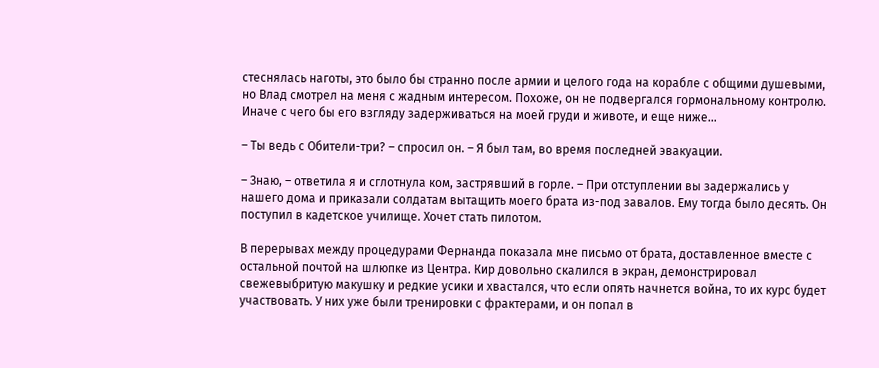стеснялась наготы, это было бы странно после армии и целого года на корабле с общими душевыми, но Влад смотрел на меня с жадным интересом. Похоже, он не подвергался гормональному контролю. Иначе с чего бы его взгляду задерживаться на моей груди и животе, и еще ниже…

– Ты ведь с Обители-три? – спросил он. – Я был там, во время последней эвакуации.

– Знаю, – ответила я и сглотнула ком, застрявший в горле. – При отступлении вы задержались у нашего дома и приказали солдатам вытащить моего брата из-под завалов. Ему тогда было десять. Он поступил в кадетское училище. Хочет стать пилотом.

В перерывах между процедурами Фернанда показала мне письмо от брата, доставленное вместе с остальной почтой на шлюпке из Центра. Кир довольно скалился в экран, демонстрировал свежевыбритую макушку и редкие усики и хвастался, что если опять начнется война, то их курс будет участвовать. У них уже были тренировки с фрактерами, и он попал в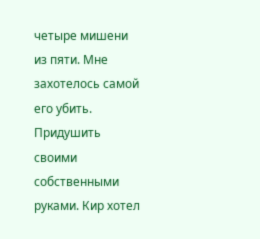четыре мишени из пяти. Мне захотелось самой его убить. Придушить своими собственными руками. Кир хотел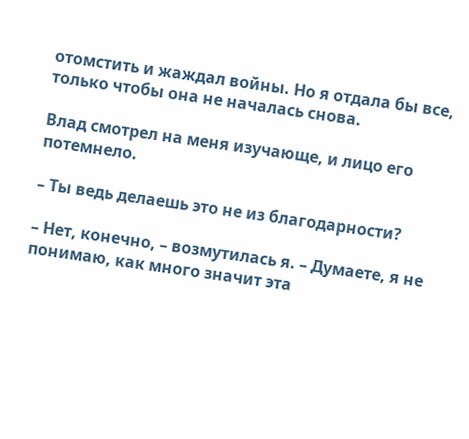отомстить и жаждал войны. Но я отдала бы все, только чтобы она не началась снова.

Влад смотрел на меня изучающе, и лицо его потемнело.

– Ты ведь делаешь это не из благодарности?

– Нет, конечно, – возмутилась я. – Думаете, я не понимаю, как много значит эта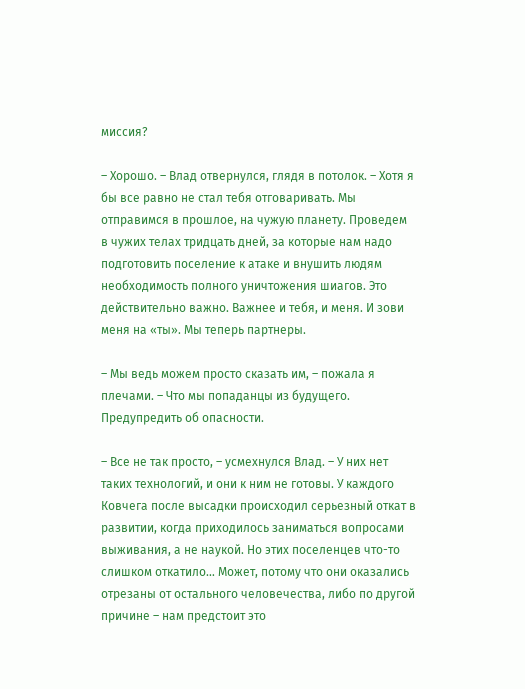миссия?

– Хорошо. – Влад отвернулся, глядя в потолок. – Хотя я бы все равно не стал тебя отговаривать. Мы отправимся в прошлое, на чужую планету. Проведем в чужих телах тридцать дней, за которые нам надо подготовить поселение к атаке и внушить людям необходимость полного уничтожения шиагов. Это действительно важно. Важнее и тебя, и меня. И зови меня на «ты». Мы теперь партнеры.

– Мы ведь можем просто сказать им, – пожала я плечами. – Что мы попаданцы из будущего. Предупредить об опасности.

– Все не так просто, – усмехнулся Влад. – У них нет таких технологий, и они к ним не готовы. У каждого Ковчега после высадки происходил серьезный откат в развитии, когда приходилось заниматься вопросами выживания, а не наукой. Но этих поселенцев что-то слишком откатило… Может, потому что они оказались отрезаны от остального человечества, либо по другой причине – нам предстоит это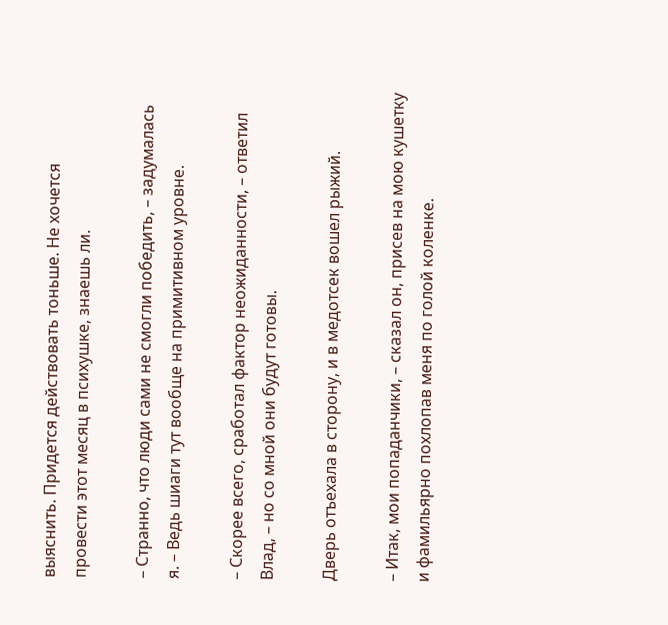выяснить. Придется действовать тоньше. Не хочется провести этот месяц в психушке, знаешь ли.

– Странно, что люди сами не смогли победить, – задумалась я. – Ведь шиаги тут вообще на примитивном уровне.

– Скорее всего, сработал фактор неожиданности, – ответил Влад, – но со мной они будут готовы.

Дверь отъехала в сторону, и в медотсек вошел рыжий.

– Итак, мои попаданчики, – сказал он, присев на мою кушетку и фамильярно похлопав меня по голой коленке.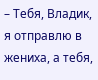– Тебя, Владик, я отправлю в жениха, а тебя,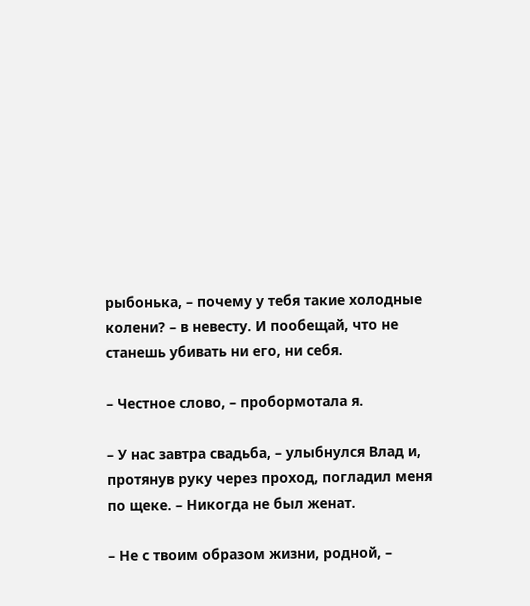рыбонька, – почему у тебя такие холодные колени? – в невесту. И пообещай, что не станешь убивать ни его, ни себя.

– Честное слово, – пробормотала я.

– У нас завтра свадьба, – улыбнулся Влад и, протянув руку через проход, погладил меня по щеке. – Никогда не был женат.

– Не с твоим образом жизни, родной, –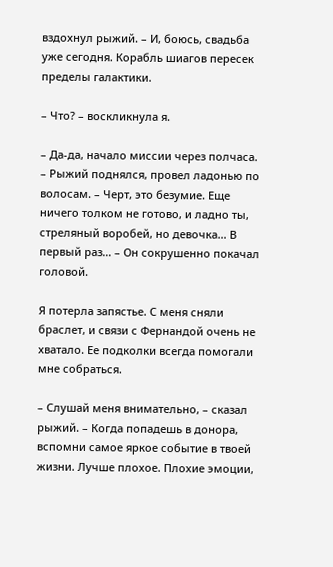вздохнул рыжий. – И, боюсь, свадьба уже сегодня. Корабль шиагов пересек пределы галактики.

– Что? – воскликнула я.

– Да-да, начало миссии через полчаса. – Рыжий поднялся, провел ладонью по волосам. – Черт, это безумие. Еще ничего толком не готово, и ладно ты, стреляный воробей, но девочка… В первый раз… – Он сокрушенно покачал головой.

Я потерла запястье. С меня сняли браслет, и связи с Фернандой очень не хватало. Ее подколки всегда помогали мне собраться.

– Слушай меня внимательно, – сказал рыжий. – Когда попадешь в донора, вспомни самое яркое событие в твоей жизни. Лучше плохое. Плохие эмоции,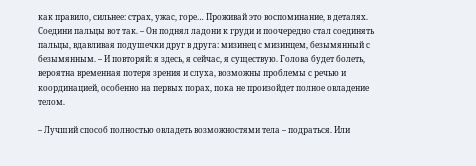как правило, сильнее: страх, ужас, горе… Проживай это воспоминание, в деталях. Соедини пальцы вот так. – Он поднял ладони к груди и поочередно стал соединять пальцы, вдавливая подушечки друг в друга: мизинец с мизинцем, безымянный с безымянным. – И повторяй: я здесь, я сейчас, я существую. Голова будет болеть, вероятна временная потеря зрения и слуха, возможны проблемы с речью и координацией, особенно на первых порах, пока не произойдет полное овладение телом.

– Лучший способ полностью овладеть возможностями тела – подраться. Или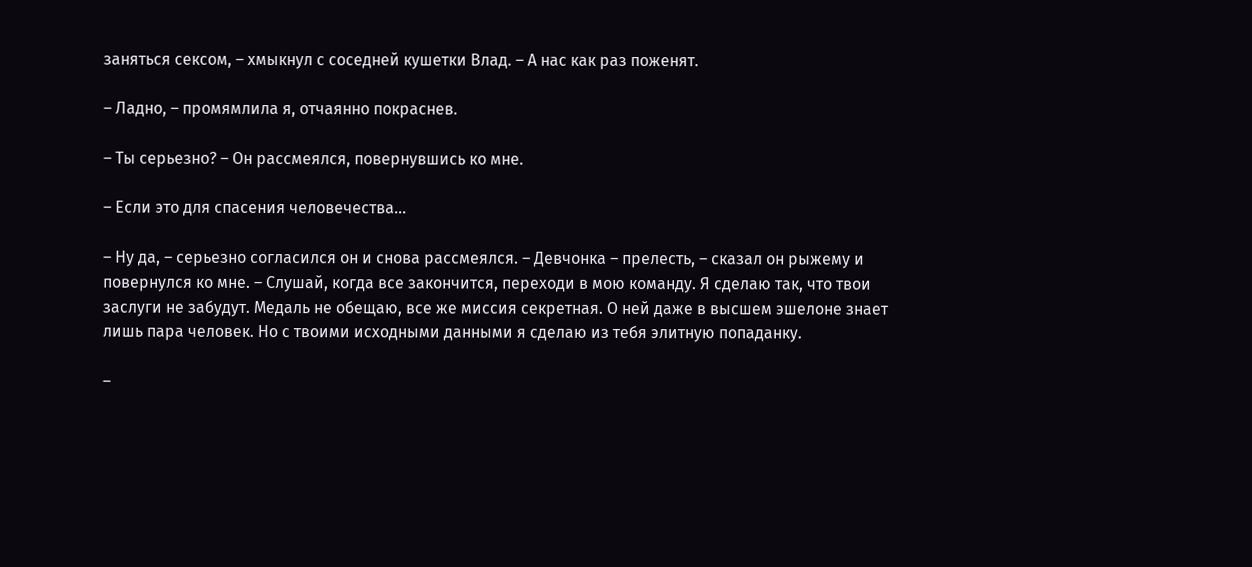заняться сексом, – хмыкнул с соседней кушетки Влад. – А нас как раз поженят.

– Ладно, – промямлила я, отчаянно покраснев.

– Ты серьезно? – Он рассмеялся, повернувшись ко мне.

– Если это для спасения человечества…

– Ну да, – серьезно согласился он и снова рассмеялся. – Девчонка – прелесть, – сказал он рыжему и повернулся ко мне. – Слушай, когда все закончится, переходи в мою команду. Я сделаю так, что твои заслуги не забудут. Медаль не обещаю, все же миссия секретная. О ней даже в высшем эшелоне знает лишь пара человек. Но с твоими исходными данными я сделаю из тебя элитную попаданку.

–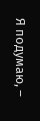Я подумаю, –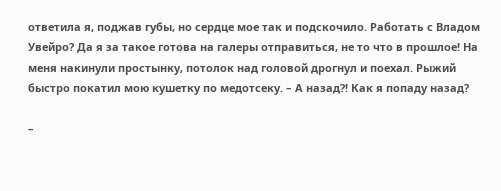ответила я, поджав губы, но сердце мое так и подскочило. Работать с Владом Увейро? Да я за такое готова на галеры отправиться, не то что в прошлое! На меня накинули простынку, потолок над головой дрогнул и поехал. Рыжий быстро покатил мою кушетку по медотсеку. – А назад?! Как я попаду назад?

–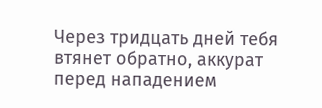Через тридцать дней тебя втянет обратно, аккурат перед нападением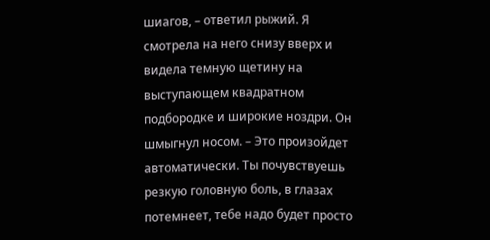шиагов, – ответил рыжий. Я смотрела на него снизу вверх и видела темную щетину на выступающем квадратном подбородке и широкие ноздри. Он шмыгнул носом. – Это произойдет автоматически. Ты почувствуешь резкую головную боль, в глазах потемнеет, тебе надо будет просто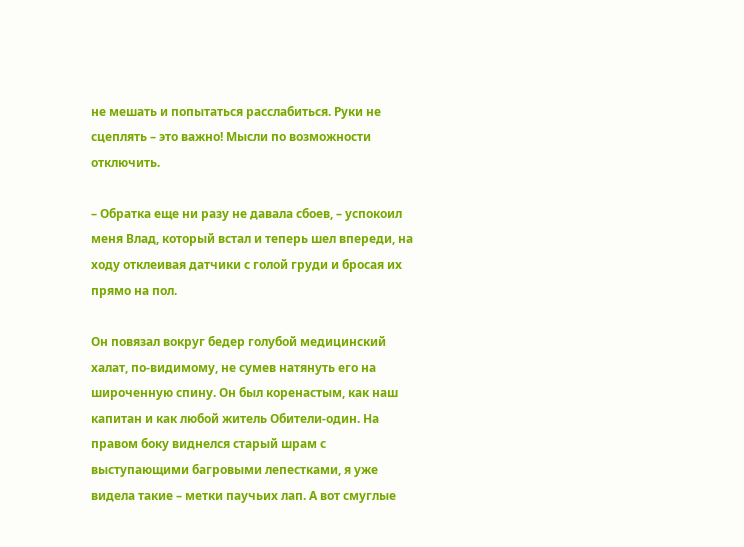не мешать и попытаться расслабиться. Руки не сцеплять – это важно! Мысли по возможности отключить.

– Обратка еще ни разу не давала сбоев, – успокоил меня Влад, который встал и теперь шел впереди, на ходу отклеивая датчики с голой груди и бросая их прямо на пол.

Он повязал вокруг бедер голубой медицинский халат, по-видимому, не сумев натянуть его на широченную спину. Он был коренастым, как наш капитан и как любой житель Обители-один. На правом боку виднелся старый шрам с выступающими багровыми лепестками, я уже видела такие – метки паучьих лап. А вот смуглые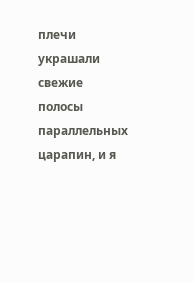плечи украшали свежие полосы параллельных царапин, и я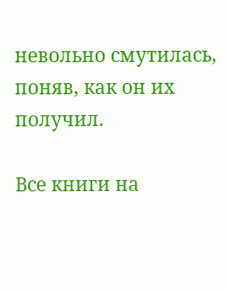невольно смутилась, поняв, как он их получил.

Все книги на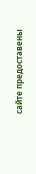сайте предоставены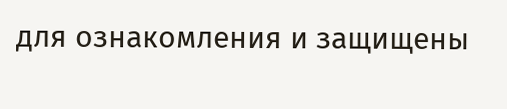для ознакомления и защищены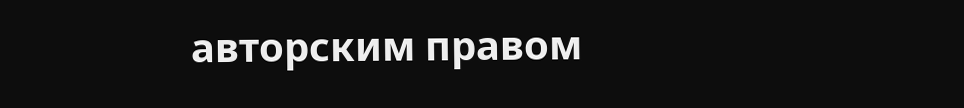авторским правом